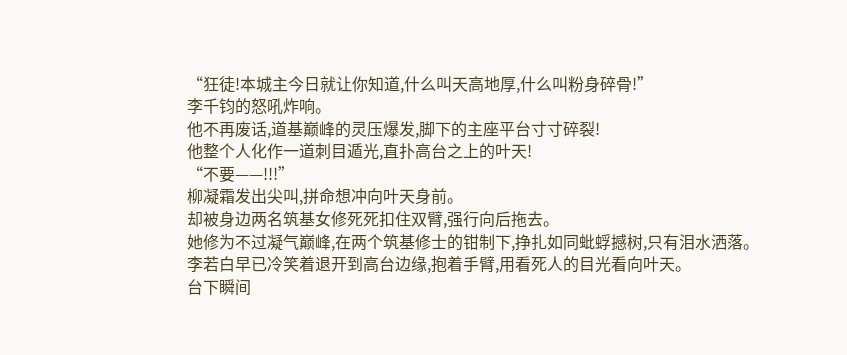“狂徒!本城主今日就让你知道,什么叫天高地厚,什么叫粉身碎骨!”
李千钧的怒吼炸响。
他不再废话,道基巅峰的灵压爆发,脚下的主座平台寸寸碎裂!
他整个人化作一道刺目遁光,直扑高台之上的叶天!
“不要——!!!”
柳凝霜发出尖叫,拼命想冲向叶天身前。
却被身边两名筑基女修死死扣住双臂,强行向后拖去。
她修为不过凝气巅峰,在两个筑基修士的钳制下,挣扎如同蚍蜉撼树,只有泪水洒落。
李若白早已冷笑着退开到高台边缘,抱着手臂,用看死人的目光看向叶天。
台下瞬间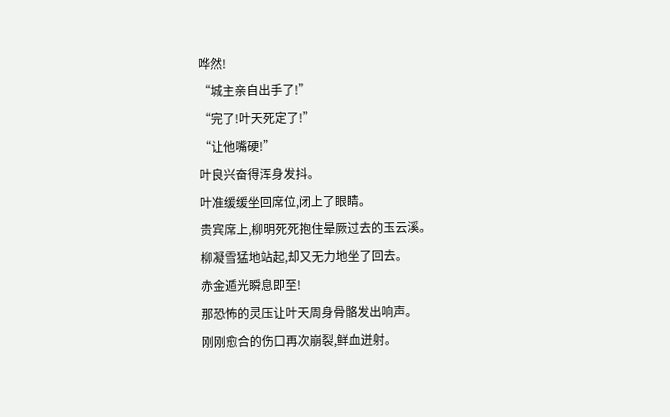哗然!
“城主亲自出手了!”
“完了!叶天死定了!”
“让他嘴硬!”
叶良兴奋得浑身发抖。
叶准缓缓坐回席位,闭上了眼睛。
贵宾席上,柳明死死抱住晕厥过去的玉云溪。
柳凝雪猛地站起,却又无力地坐了回去。
赤金遁光瞬息即至!
那恐怖的灵压让叶天周身骨骼发出响声。
刚刚愈合的伤口再次崩裂,鲜血迸射。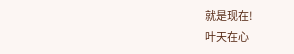就是现在!
叶天在心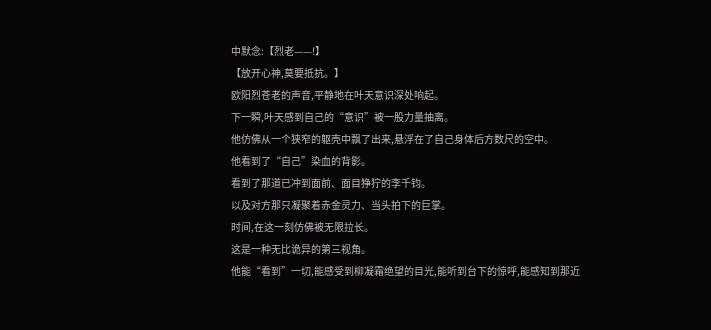中默念:【烈老——!】
【放开心神,莫要抵抗。】
欧阳烈苍老的声音,平静地在叶天意识深处响起。
下一瞬,叶天感到自己的“意识”被一股力量抽离。
他仿佛从一个狭窄的躯壳中飘了出来,悬浮在了自己身体后方数尺的空中。
他看到了“自己”染血的背影。
看到了那道已冲到面前、面目狰狞的李千钧。
以及对方那只凝聚着赤金灵力、当头拍下的巨掌。
时间,在这一刻仿佛被无限拉长。
这是一种无比诡异的第三视角。
他能“看到”一切,能感受到柳凝霜绝望的目光,能听到台下的惊呼,能感知到那近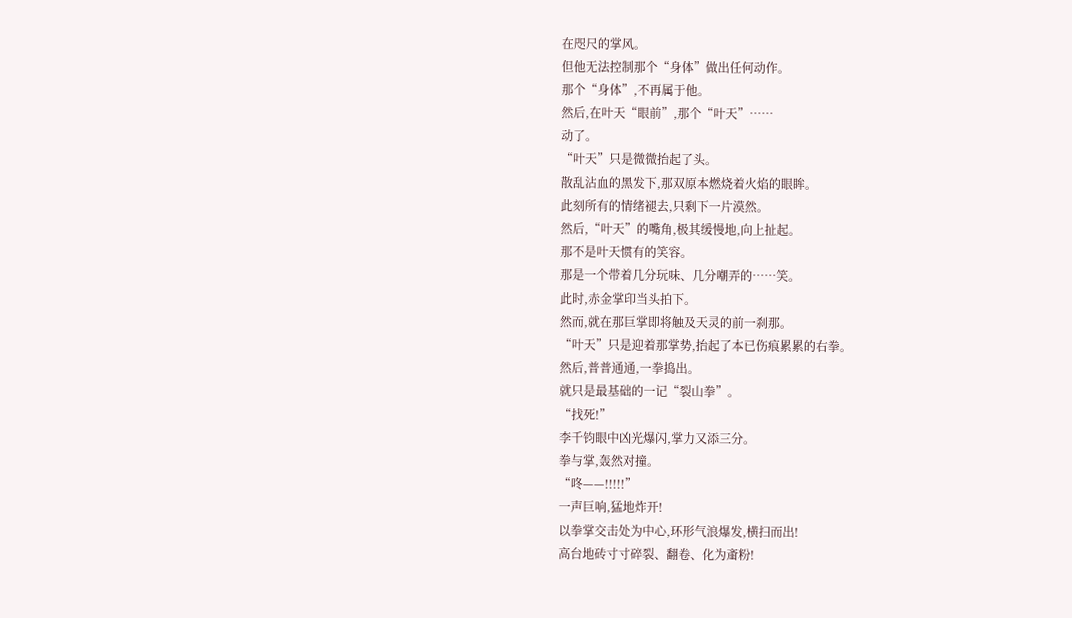在咫尺的掌风。
但他无法控制那个“身体”做出任何动作。
那个“身体”,不再属于他。
然后,在叶天“眼前”,那个“叶天”……
动了。
“叶天”只是微微抬起了头。
散乱沾血的黑发下,那双原本燃烧着火焰的眼眸。
此刻所有的情绪褪去,只剩下一片漠然。
然后,“叶天”的嘴角,极其缓慢地,向上扯起。
那不是叶天惯有的笑容。
那是一个带着几分玩味、几分嘲弄的……笑。
此时,赤金掌印当头拍下。
然而,就在那巨掌即将触及天灵的前一刹那。
“叶天”只是迎着那掌势,抬起了本已伤痕累累的右拳。
然后,普普通通,一拳捣出。
就只是最基础的一记“裂山拳”。
“找死!”
李千钧眼中凶光爆闪,掌力又添三分。
拳与掌,轰然对撞。
“咚——!!!!!”
一声巨响,猛地炸开!
以拳掌交击处为中心,环形气浪爆发,横扫而出!
高台地砖寸寸碎裂、翻卷、化为齑粉!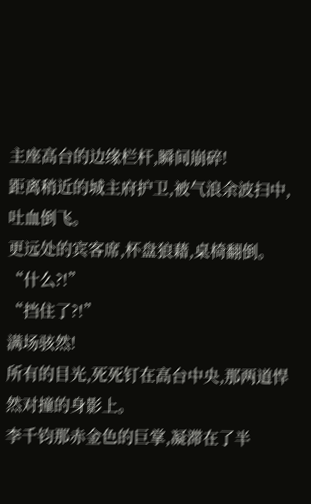主座高台的边缘栏杆,瞬间崩碎!
距离稍近的城主府护卫,被气浪余波扫中,吐血倒飞。
更远处的宾客席,杯盘狼藉,桌椅翻倒。
“什么?!”
“挡住了?!”
满场骇然!
所有的目光,死死钉在高台中央,那两道悍然对撞的身影上。
李千钧那赤金色的巨掌,凝滞在了半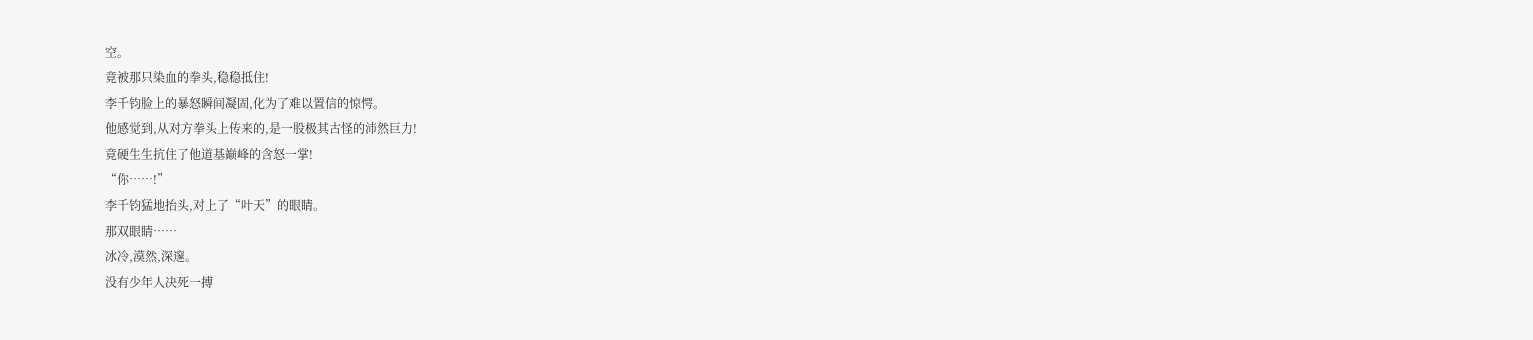空。
竟被那只染血的拳头,稳稳抵住!
李千钧脸上的暴怒瞬间凝固,化为了难以置信的惊愕。
他感觉到,从对方拳头上传来的,是一股极其古怪的沛然巨力!
竟硬生生抗住了他道基巅峰的含怒一掌!
“你……!”
李千钧猛地抬头,对上了“叶天”的眼睛。
那双眼睛……
冰冷,漠然,深邃。
没有少年人决死一搏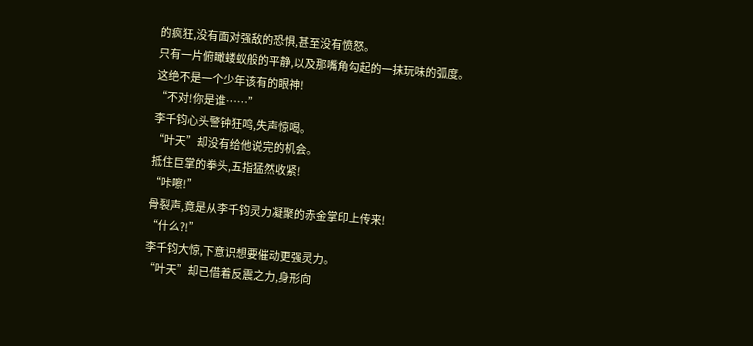的疯狂,没有面对强敌的恐惧,甚至没有愤怒。
只有一片俯瞰蝼蚁般的平静,以及那嘴角勾起的一抹玩味的弧度。
这绝不是一个少年该有的眼神!
“不对!你是谁……”
李千钧心头警钟狂鸣,失声惊喝。
“叶天”却没有给他说完的机会。
抵住巨掌的拳头,五指猛然收紧!
“咔嚓!”
骨裂声,竟是从李千钧灵力凝聚的赤金掌印上传来!
“什么?!”
李千钧大惊,下意识想要催动更强灵力。
“叶天”却已借着反震之力,身形向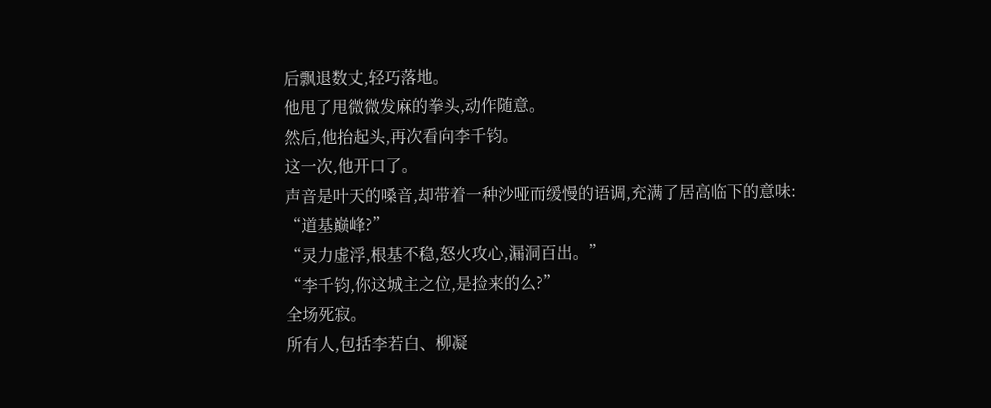后飘退数丈,轻巧落地。
他甩了甩微微发麻的拳头,动作随意。
然后,他抬起头,再次看向李千钧。
这一次,他开口了。
声音是叶天的嗓音,却带着一种沙哑而缓慢的语调,充满了居高临下的意味:
“道基巅峰?”
“灵力虚浮,根基不稳,怒火攻心,漏洞百出。”
“李千钧,你这城主之位,是捡来的么?”
全场死寂。
所有人,包括李若白、柳凝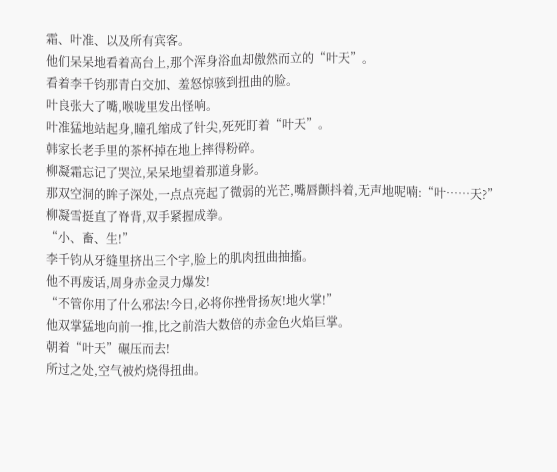霜、叶准、以及所有宾客。
他们呆呆地看着高台上,那个浑身浴血却傲然而立的“叶天”。
看着李千钧那青白交加、羞怒惊骇到扭曲的脸。
叶良张大了嘴,喉咙里发出怪响。
叶准猛地站起身,瞳孔缩成了针尖,死死盯着“叶天”。
韩家长老手里的茶杯掉在地上摔得粉碎。
柳凝霜忘记了哭泣,呆呆地望着那道身影。
那双空洞的眸子深处,一点点亮起了微弱的光芒,嘴唇颤抖着,无声地呢喃:“叶……天?”
柳凝雪挺直了脊背,双手紧握成拳。
“小、畜、生!”
李千钧从牙缝里挤出三个字,脸上的肌肉扭曲抽搐。
他不再废话,周身赤金灵力爆发!
“不管你用了什么邪法!今日,必将你挫骨扬灰!地火掌!”
他双掌猛地向前一推,比之前浩大数倍的赤金色火焰巨掌。
朝着“叶天”碾压而去!
所过之处,空气被灼烧得扭曲。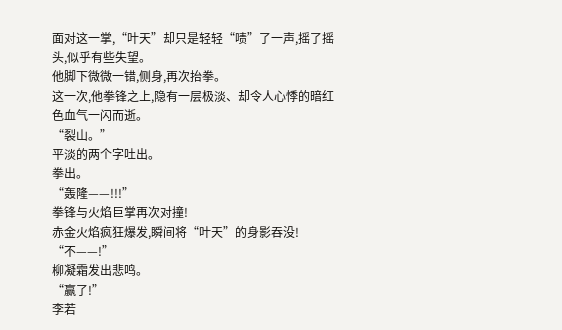面对这一掌,“叶天”却只是轻轻“啧”了一声,摇了摇头,似乎有些失望。
他脚下微微一错,侧身,再次抬拳。
这一次,他拳锋之上,隐有一层极淡、却令人心悸的暗红色血气一闪而逝。
“裂山。”
平淡的两个字吐出。
拳出。
“轰隆——!!!”
拳锋与火焰巨掌再次对撞!
赤金火焰疯狂爆发,瞬间将“叶天”的身影吞没!
“不——!”
柳凝霜发出悲鸣。
“赢了!”
李若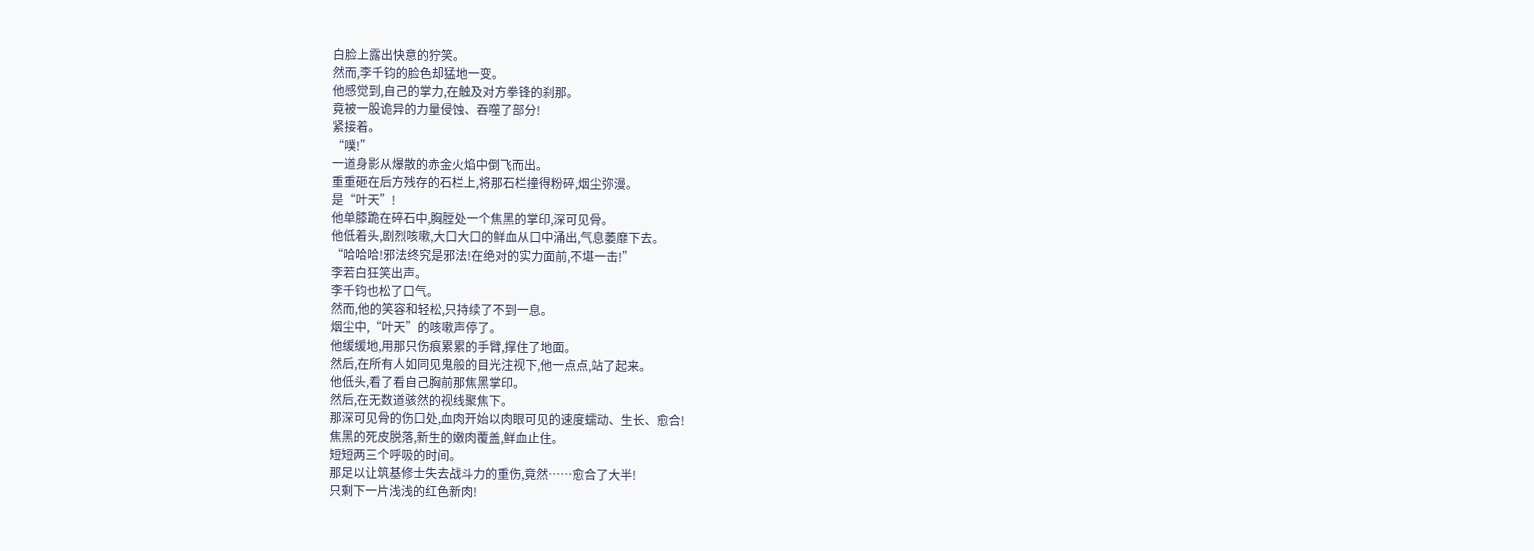白脸上露出快意的狞笑。
然而,李千钧的脸色却猛地一变。
他感觉到,自己的掌力,在触及对方拳锋的刹那。
竟被一股诡异的力量侵蚀、吞噬了部分!
紧接着。
“噗!”
一道身影从爆散的赤金火焰中倒飞而出。
重重砸在后方残存的石栏上,将那石栏撞得粉碎,烟尘弥漫。
是“叶天”!
他单膝跪在碎石中,胸膛处一个焦黑的掌印,深可见骨。
他低着头,剧烈咳嗽,大口大口的鲜血从口中涌出,气息萎靡下去。
“哈哈哈!邪法终究是邪法!在绝对的实力面前,不堪一击!”
李若白狂笑出声。
李千钧也松了口气。
然而,他的笑容和轻松,只持续了不到一息。
烟尘中,“叶天”的咳嗽声停了。
他缓缓地,用那只伤痕累累的手臂,撑住了地面。
然后,在所有人如同见鬼般的目光注视下,他一点点,站了起来。
他低头,看了看自己胸前那焦黑掌印。
然后,在无数道骇然的视线聚焦下。
那深可见骨的伤口处,血肉开始以肉眼可见的速度蠕动、生长、愈合!
焦黑的死皮脱落,新生的嫩肉覆盖,鲜血止住。
短短两三个呼吸的时间。
那足以让筑基修士失去战斗力的重伤,竟然……愈合了大半!
只剩下一片浅浅的红色新肉!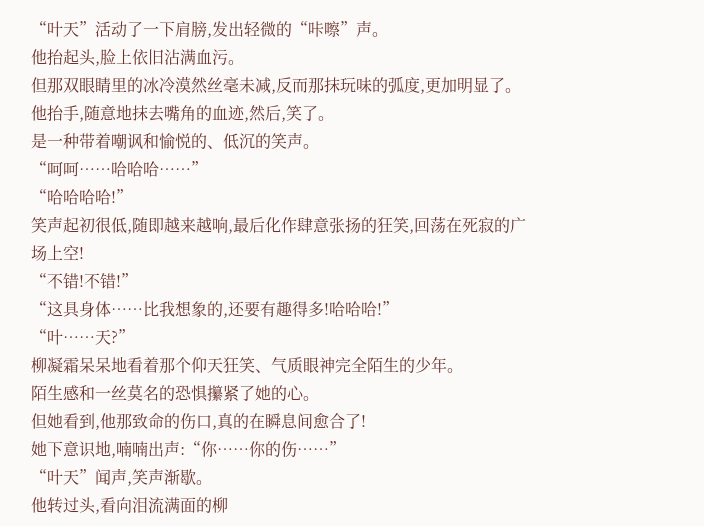“叶天”活动了一下肩膀,发出轻微的“咔嚓”声。
他抬起头,脸上依旧沾满血污。
但那双眼睛里的冰冷漠然丝毫未减,反而那抹玩味的弧度,更加明显了。
他抬手,随意地抹去嘴角的血迹,然后,笑了。
是一种带着嘲讽和愉悦的、低沉的笑声。
“呵呵……哈哈哈……”
“哈哈哈哈!”
笑声起初很低,随即越来越响,最后化作肆意张扬的狂笑,回荡在死寂的广场上空!
“不错!不错!”
“这具身体……比我想象的,还要有趣得多!哈哈哈!”
“叶……天?”
柳凝霜呆呆地看着那个仰天狂笑、气质眼神完全陌生的少年。
陌生感和一丝莫名的恐惧攥紧了她的心。
但她看到,他那致命的伤口,真的在瞬息间愈合了!
她下意识地,喃喃出声:“你……你的伤……”
“叶天”闻声,笑声渐歇。
他转过头,看向泪流满面的柳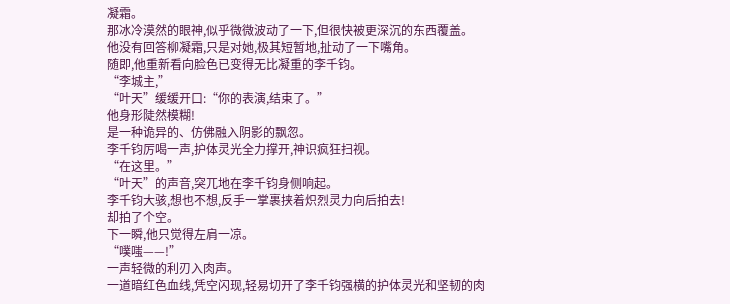凝霜。
那冰冷漠然的眼神,似乎微微波动了一下,但很快被更深沉的东西覆盖。
他没有回答柳凝霜,只是对她,极其短暂地,扯动了一下嘴角。
随即,他重新看向脸色已变得无比凝重的李千钧。
“李城主,”
“叶天”缓缓开口:“你的表演,结束了。”
他身形陡然模糊!
是一种诡异的、仿佛融入阴影的飘忽。
李千钧厉喝一声,护体灵光全力撑开,神识疯狂扫视。
“在这里。”
“叶天”的声音,突兀地在李千钧身侧响起。
李千钧大骇,想也不想,反手一掌裹挟着炽烈灵力向后拍去!
却拍了个空。
下一瞬,他只觉得左肩一凉。
“噗嗤——!”
一声轻微的利刃入肉声。
一道暗红色血线,凭空闪现,轻易切开了李千钧强横的护体灵光和坚韧的肉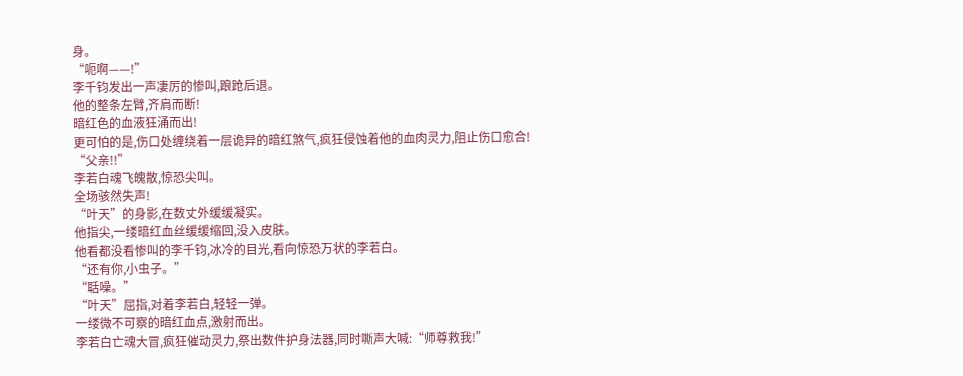身。
“呃啊——!”
李千钧发出一声凄厉的惨叫,踉跄后退。
他的整条左臂,齐肩而断!
暗红色的血液狂涌而出!
更可怕的是,伤口处缠绕着一层诡异的暗红煞气,疯狂侵蚀着他的血肉灵力,阻止伤口愈合!
“父亲!!”
李若白魂飞魄散,惊恐尖叫。
全场骇然失声!
“叶天”的身影,在数丈外缓缓凝实。
他指尖,一缕暗红血丝缓缓缩回,没入皮肤。
他看都没看惨叫的李千钧,冰冷的目光,看向惊恐万状的李若白。
“还有你,小虫子。”
“聒噪。”
“叶天”屈指,对着李若白,轻轻一弹。
一缕微不可察的暗红血点,激射而出。
李若白亡魂大冒,疯狂催动灵力,祭出数件护身法器,同时嘶声大喊:“师尊救我!”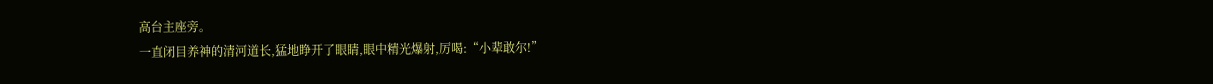高台主座旁。
一直闭目养神的清河道长,猛地睁开了眼睛,眼中精光爆射,厉喝:“小辈敢尔!”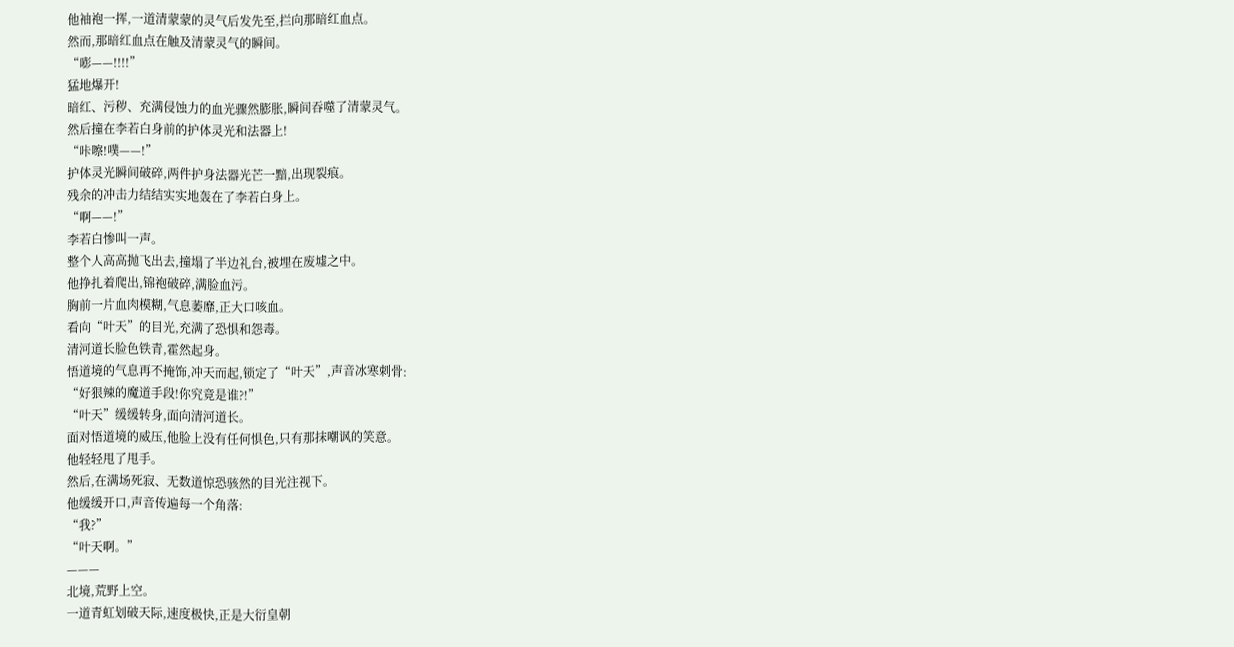他袖袍一挥,一道清蒙蒙的灵气后发先至,拦向那暗红血点。
然而,那暗红血点在触及清蒙灵气的瞬间。
“嘭——!!!!”
猛地爆开!
暗红、污秽、充满侵蚀力的血光骤然膨胀,瞬间吞噬了清蒙灵气。
然后撞在李若白身前的护体灵光和法器上!
“咔嚓!噗——!”
护体灵光瞬间破碎,两件护身法器光芒一黯,出现裂痕。
残余的冲击力结结实实地轰在了李若白身上。
“啊——!”
李若白惨叫一声。
整个人高高抛飞出去,撞塌了半边礼台,被埋在废墟之中。
他挣扎着爬出,锦袍破碎,满脸血污。
胸前一片血肉模糊,气息萎靡,正大口咳血。
看向“叶天”的目光,充满了恐惧和怨毒。
清河道长脸色铁青,霍然起身。
悟道境的气息再不掩饰,冲天而起,锁定了“叶天”,声音冰寒刺骨:
“好狠辣的魔道手段!你究竟是谁?!”
“叶天”缓缓转身,面向清河道长。
面对悟道境的威压,他脸上没有任何惧色,只有那抹嘲讽的笑意。
他轻轻甩了甩手。
然后,在满场死寂、无数道惊恐骇然的目光注视下。
他缓缓开口,声音传遍每一个角落:
“我?”
“叶天啊。”
———
北境,荒野上空。
一道青虹划破天际,速度极快,正是大衍皇朝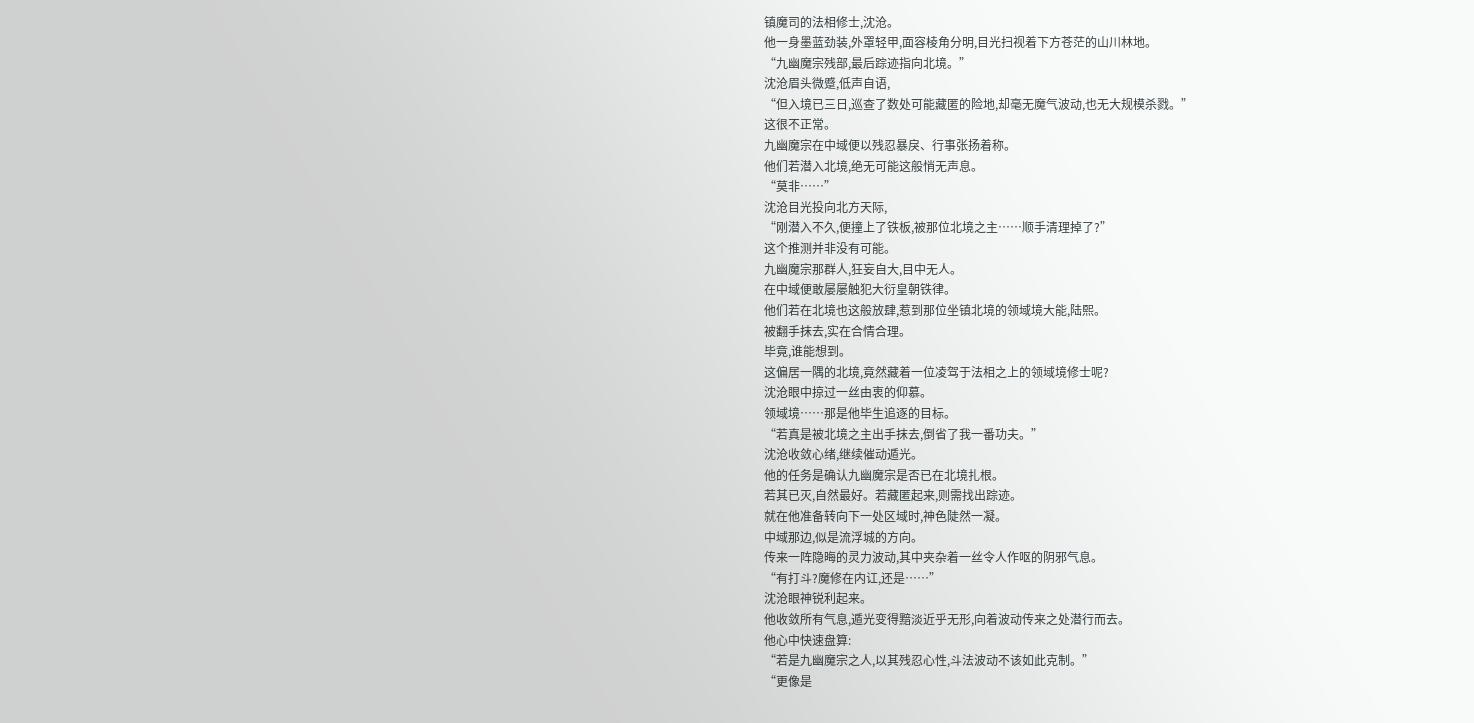镇魔司的法相修士,沈沧。
他一身墨蓝劲装,外罩轻甲,面容棱角分明,目光扫视着下方苍茫的山川林地。
“九幽魔宗残部,最后踪迹指向北境。”
沈沧眉头微蹙,低声自语,
“但入境已三日,巡查了数处可能藏匿的险地,却毫无魔气波动,也无大规模杀戮。”
这很不正常。
九幽魔宗在中域便以残忍暴戾、行事张扬着称。
他们若潜入北境,绝无可能这般悄无声息。
“莫非……”
沈沧目光投向北方天际,
“刚潜入不久,便撞上了铁板,被那位北境之主……顺手清理掉了?”
这个推测并非没有可能。
九幽魔宗那群人,狂妄自大,目中无人。
在中域便敢屡屡触犯大衍皇朝铁律。
他们若在北境也这般放肆,惹到那位坐镇北境的领域境大能,陆熙。
被翻手抹去,实在合情合理。
毕竟,谁能想到。
这偏居一隅的北境,竟然藏着一位凌驾于法相之上的领域境修士呢?
沈沧眼中掠过一丝由衷的仰慕。
领域境……那是他毕生追逐的目标。
“若真是被北境之主出手抹去,倒省了我一番功夫。”
沈沧收敛心绪,继续催动遁光。
他的任务是确认九幽魔宗是否已在北境扎根。
若其已灭,自然最好。若藏匿起来,则需找出踪迹。
就在他准备转向下一处区域时,神色陡然一凝。
中域那边,似是流浮城的方向。
传来一阵隐晦的灵力波动,其中夹杂着一丝令人作呕的阴邪气息。
“有打斗?魔修在内讧,还是……”
沈沧眼神锐利起来。
他收敛所有气息,遁光变得黯淡近乎无形,向着波动传来之处潜行而去。
他心中快速盘算:
“若是九幽魔宗之人,以其残忍心性,斗法波动不该如此克制。”
“更像是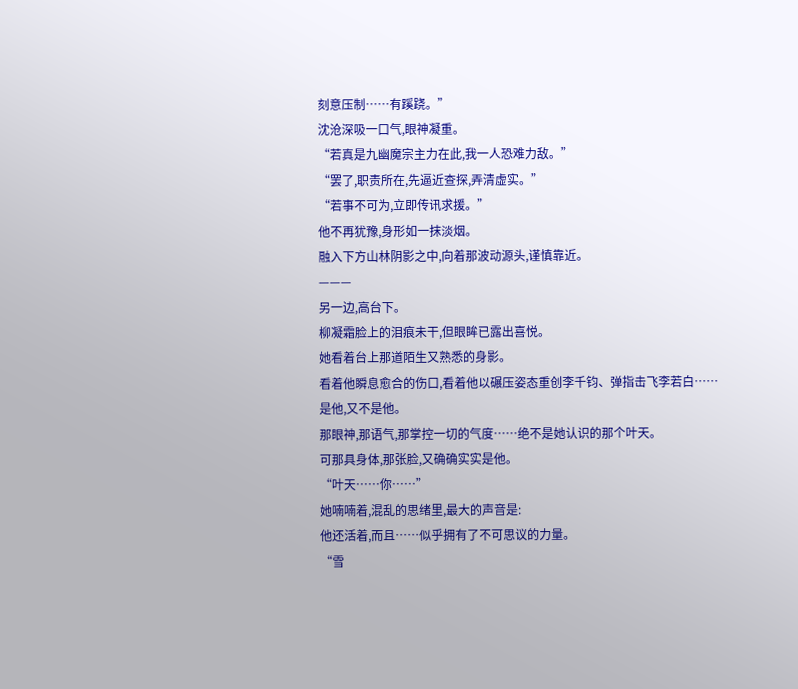刻意压制……有蹊跷。”
沈沧深吸一口气,眼神凝重。
“若真是九幽魔宗主力在此,我一人恐难力敌。”
“罢了,职责所在,先逼近查探,弄清虚实。”
“若事不可为,立即传讯求援。”
他不再犹豫,身形如一抹淡烟。
融入下方山林阴影之中,向着那波动源头,谨慎靠近。
———
另一边,高台下。
柳凝霜脸上的泪痕未干,但眼眸已露出喜悦。
她看着台上那道陌生又熟悉的身影。
看着他瞬息愈合的伤口,看着他以碾压姿态重创李千钧、弹指击飞李若白……
是他,又不是他。
那眼神,那语气,那掌控一切的气度……绝不是她认识的那个叶天。
可那具身体,那张脸,又确确实实是他。
“叶天……你……”
她喃喃着,混乱的思绪里,最大的声音是:
他还活着,而且……似乎拥有了不可思议的力量。
“雪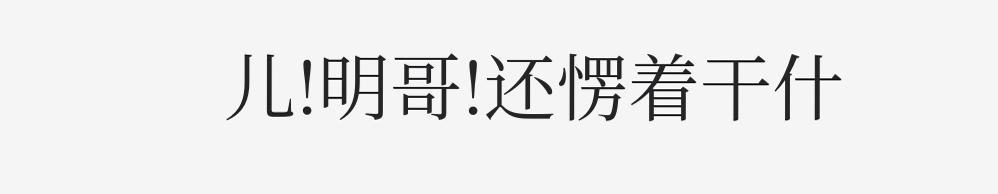儿!明哥!还愣着干什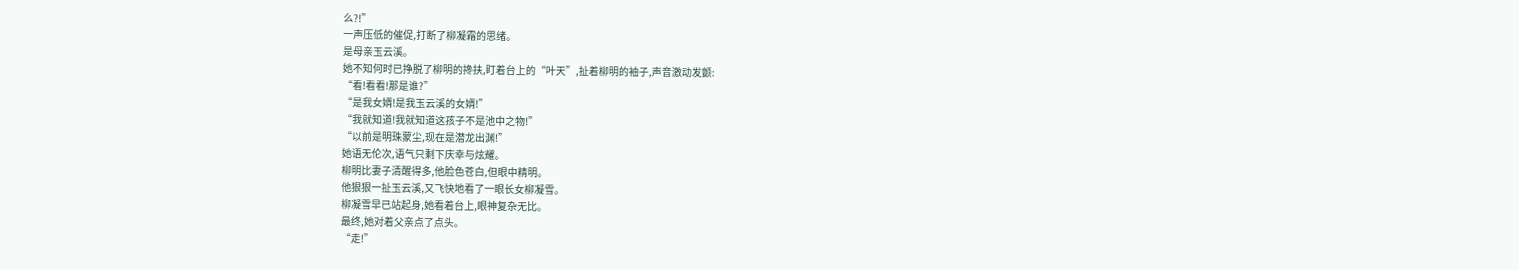么?!”
一声压低的催促,打断了柳凝霜的思绪。
是母亲玉云溪。
她不知何时已挣脱了柳明的搀扶,盯着台上的“叶天”,扯着柳明的袖子,声音激动发颤:
“看!看看!那是谁?”
“是我女婿!是我玉云溪的女婿!”
“我就知道!我就知道这孩子不是池中之物!”
“以前是明珠蒙尘,现在是潜龙出渊!”
她语无伦次,语气只剩下庆幸与炫耀。
柳明比妻子清醒得多,他脸色苍白,但眼中精明。
他狠狠一扯玉云溪,又飞快地看了一眼长女柳凝雪。
柳凝雪早已站起身,她看着台上,眼神复杂无比。
最终,她对着父亲点了点头。
“走!”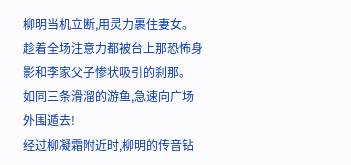柳明当机立断,用灵力裹住妻女。
趁着全场注意力都被台上那恐怖身影和李家父子惨状吸引的刹那。
如同三条滑溜的游鱼,急速向广场外围遁去!
经过柳凝霜附近时,柳明的传音钻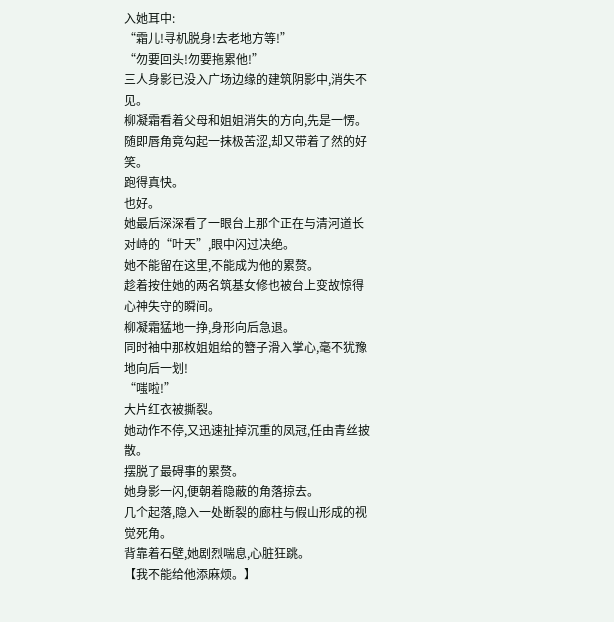入她耳中:
“霜儿!寻机脱身!去老地方等!”
“勿要回头!勿要拖累他!”
三人身影已没入广场边缘的建筑阴影中,消失不见。
柳凝霜看着父母和姐姐消失的方向,先是一愣。
随即唇角竟勾起一抹极苦涩,却又带着了然的好笑。
跑得真快。
也好。
她最后深深看了一眼台上那个正在与清河道长对峙的“叶天”,眼中闪过决绝。
她不能留在这里,不能成为他的累赘。
趁着按住她的两名筑基女修也被台上变故惊得心神失守的瞬间。
柳凝霜猛地一挣,身形向后急退。
同时袖中那枚姐姐给的簪子滑入掌心,毫不犹豫地向后一划!
“嗤啦!”
大片红衣被撕裂。
她动作不停,又迅速扯掉沉重的凤冠,任由青丝披散。
摆脱了最碍事的累赘。
她身影一闪,便朝着隐蔽的角落掠去。
几个起落,隐入一处断裂的廊柱与假山形成的视觉死角。
背靠着石壁,她剧烈喘息,心脏狂跳。
【我不能给他添麻烦。】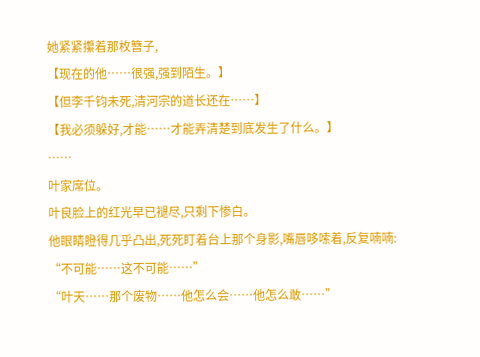她紧紧攥着那枚簪子,
【现在的他……很强,强到陌生。】
【但李千钧未死,清河宗的道长还在……】
【我必须躲好,才能……才能弄清楚到底发生了什么。】
……
叶家席位。
叶良脸上的红光早已褪尽,只剩下惨白。
他眼睛瞪得几乎凸出,死死盯着台上那个身影,嘴唇哆嗦着,反复喃喃:
“不可能……这不可能……”
“叶天……那个废物……他怎么会……他怎么敢……”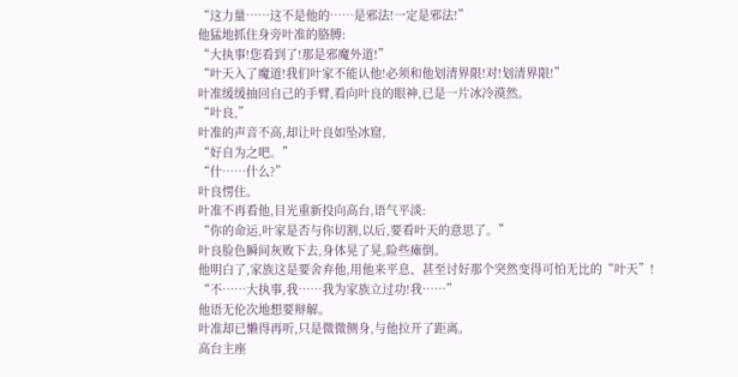“这力量……这不是他的……是邪法!一定是邪法!”
他猛地抓住身旁叶准的胳膊:
“大执事!您看到了!那是邪魔外道!”
“叶天入了魔道!我们叶家不能认他!必须和他划清界限!对!划清界限!”
叶准缓缓抽回自己的手臂,看向叶良的眼神,已是一片冰冷漠然。
“叶良,”
叶准的声音不高,却让叶良如坠冰窟,
“好自为之吧。”
“什……什么?”
叶良愣住。
叶准不再看他,目光重新投向高台,语气平淡:
“你的命运,叶家是否与你切割,以后,要看叶天的意思了。”
叶良脸色瞬间灰败下去,身体晃了晃,险些瘫倒。
他明白了,家族这是要舍弃他,用他来平息、甚至讨好那个突然变得可怕无比的“叶天”!
“不……大执事,我……我为家族立过功!我……”
他语无伦次地想要辩解。
叶准却已懒得再听,只是微微侧身,与他拉开了距离。
高台主座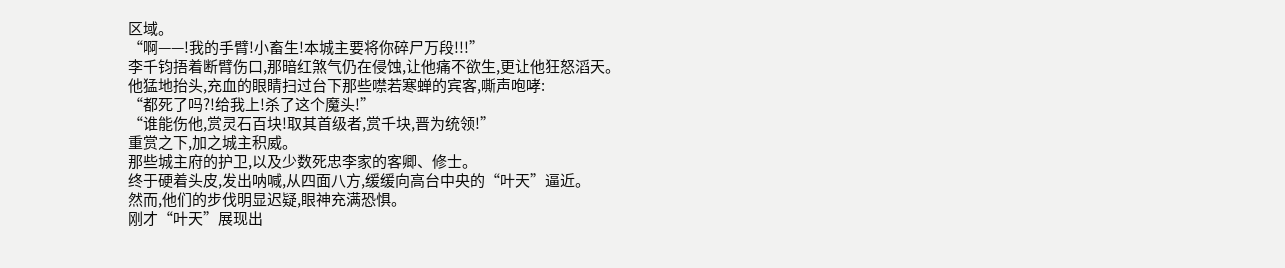区域。
“啊——!我的手臂!小畜生!本城主要将你碎尸万段!!!”
李千钧捂着断臂伤口,那暗红煞气仍在侵蚀,让他痛不欲生,更让他狂怒滔天。
他猛地抬头,充血的眼睛扫过台下那些噤若寒蝉的宾客,嘶声咆哮:
“都死了吗?!给我上!杀了这个魔头!”
“谁能伤他,赏灵石百块!取其首级者,赏千块,晋为统领!”
重赏之下,加之城主积威。
那些城主府的护卫,以及少数死忠李家的客卿、修士。
终于硬着头皮,发出呐喊,从四面八方,缓缓向高台中央的“叶天”逼近。
然而,他们的步伐明显迟疑,眼神充满恐惧。
刚才“叶天”展现出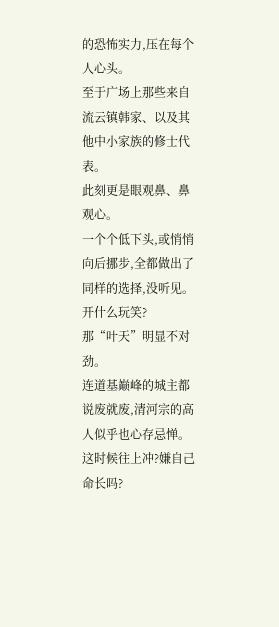的恐怖实力,压在每个人心头。
至于广场上那些来自流云镇韩家、以及其他中小家族的修士代表。
此刻更是眼观鼻、鼻观心。
一个个低下头,或悄悄向后挪步,全都做出了同样的选择,没听见。
开什么玩笑?
那“叶天”明显不对劲。
连道基巅峰的城主都说废就废,清河宗的高人似乎也心存忌惮。
这时候往上冲?嫌自己命长吗?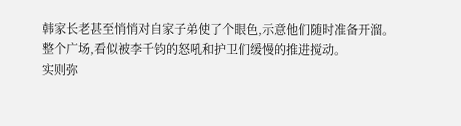韩家长老甚至悄悄对自家子弟使了个眼色,示意他们随时准备开溜。
整个广场,看似被李千钧的怒吼和护卫们缓慢的推进搅动。
实则弥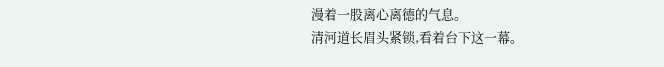漫着一股离心离德的气息。
清河道长眉头紧锁,看着台下这一幕。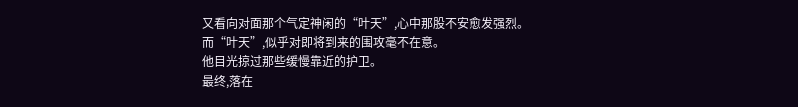又看向对面那个气定神闲的“叶天”,心中那股不安愈发强烈。
而“叶天”,似乎对即将到来的围攻毫不在意。
他目光掠过那些缓慢靠近的护卫。
最终,落在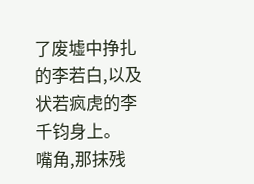了废墟中挣扎的李若白,以及状若疯虎的李千钧身上。
嘴角,那抹残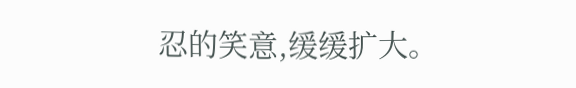忍的笑意,缓缓扩大。